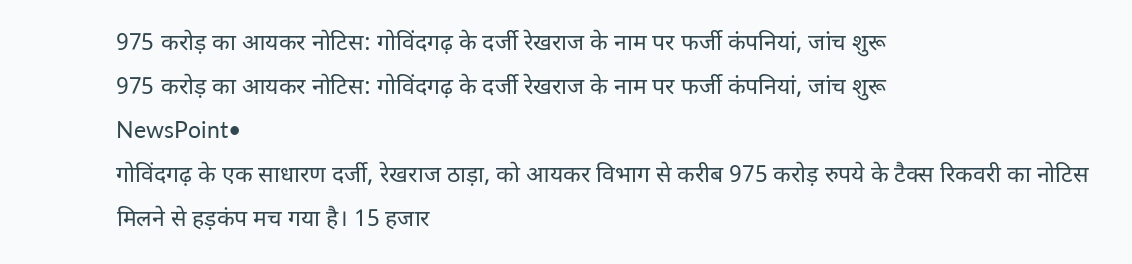975 करोड़ का आयकर नोटिस: गोविंदगढ़ के दर्जी रेखराज के नाम पर फर्जी कंपनियां, जांच शुरू
975 करोड़ का आयकर नोटिस: गोविंदगढ़ के दर्जी रेखराज के नाम पर फर्जी कंपनियां, जांच शुरू
NewsPoint•
गोविंदगढ़ के एक साधारण दर्जी, रेखराज ठाड़ा, को आयकर विभाग से करीब 975 करोड़ रुपये के टैक्स रिकवरी का नोटिस मिलने से हड़कंप मच गया है। 15 हजार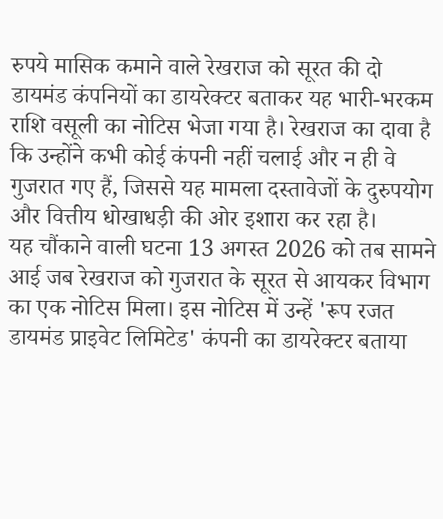रुपये मासिक कमाने वाले रेखराज को सूरत की दो डायमंड कंपनियों का डायरेक्टर बताकर यह भारी-भरकम राशि वसूली का नोटिस भेजा गया है। रेखराज का दावा है कि उन्होंने कभी कोई कंपनी नहीं चलाई और न ही वे गुजरात गए हैं, जिससे यह मामला दस्तावेजों के दुरुपयोग और वित्तीय धोखाधड़ी की ओर इशारा कर रहा है।
यह चौंकाने वाली घटना 13 अगस्त 2026 को तब सामने आई जब रेखराज को गुजरात के सूरत से आयकर विभाग का एक नोटिस मिला। इस नोटिस में उन्हें 'रूप रजत डायमंड प्राइवेट लिमिटेड' कंपनी का डायरेक्टर बताया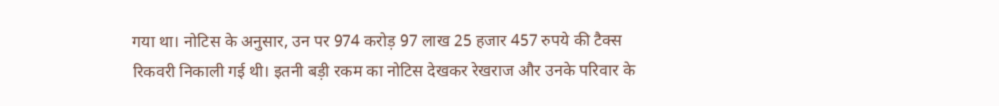गया था। नोटिस के अनुसार, उन पर 974 करोड़ 97 लाख 25 हजार 457 रुपये की टैक्स रिकवरी निकाली गई थी। इतनी बड़ी रकम का नोटिस देखकर रेखराज और उनके परिवार के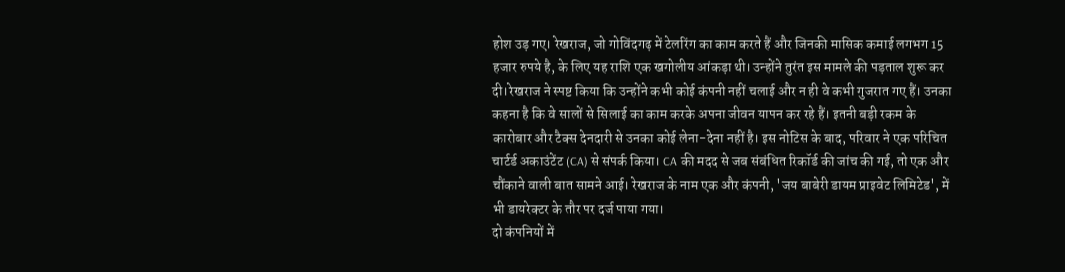होश उड़ गए। रेखराज, जो गोविंदगढ़ में टेलरिंग का काम करते हैं और जिनकी मासिक कमाई लगभग 15 हजार रुपये है, के लिए यह राशि एक खगोलीय आंकड़ा थी। उन्होंने तुरंत इस मामले की पड़ताल शुरू कर दी।रेखराज ने स्पष्ट किया कि उन्होंने कभी कोई कंपनी नहीं चलाई और न ही वे कभी गुजरात गए हैं। उनका कहना है कि वे सालों से सिलाई का काम करके अपना जीवन यापन कर रहे हैं। इतनी बड़ी रकम के कारोबार और टैक्स देनदारी से उनका कोई लेना-देना नहीं है। इस नोटिस के बाद, परिवार ने एक परिचित चार्टर्ड अकाउंटेंट (CA) से संपर्क किया। CA की मदद से जब संबंधित रिकॉर्ड की जांच की गई, तो एक और चौंकाने वाली बात सामने आई। रेखराज के नाम एक और कंपनी, 'जय बाबेरी डायम प्राइवेट लिमिटेड', में भी डायरेक्टर के तौर पर दर्ज पाया गया।
दो कंपनियों में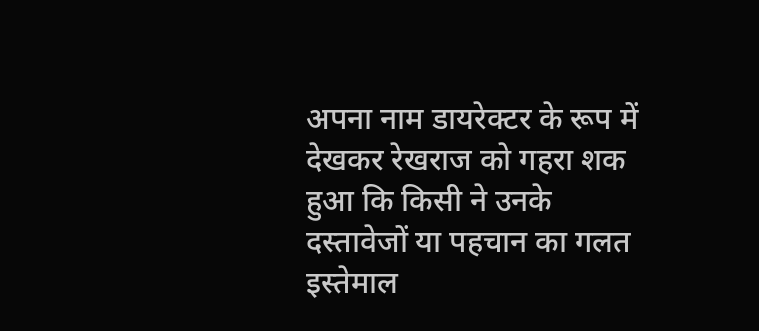अपना नाम डायरेक्टर के रूप में देखकर रेखराज को गहरा शक हुआ कि किसी ने उनके दस्तावेजों या पहचान का गलत इस्तेमाल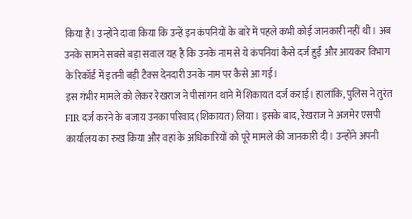किया है। उन्होंने दावा किया कि उन्हें इन कंपनियों के बारे में पहले कभी कोई जानकारी नहीं थी। अब उनके सामने सबसे बड़ा सवाल यह है कि उनके नाम से ये कंपनियां कैसे दर्ज हुईं और आयकर विभाग के रिकॉर्ड में इतनी बड़ी टैक्स देनदारी उनके नाम पर कैसे आ गई।
इस गंभीर मामले को लेकर रेखराज ने पीसांगन थाने में शिकायत दर्ज कराई। हालांकि, पुलिस ने तुरंत FIR दर्ज करने के बजाय उनका परिवाद (शिकायत) लिया। इसके बाद, रेखराज ने अजमेर एसपी कार्यालय का रुख किया और वहां के अधिकारियों को पूरे मामले की जानकारी दी। उन्होंने अपनी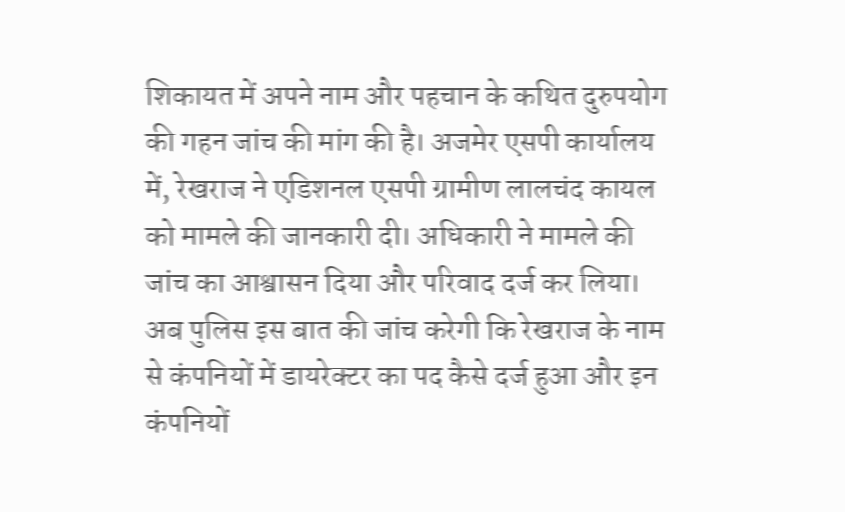शिकायत में अपने नाम और पहचान के कथित दुरुपयोग की गहन जांच की मांग की है। अजमेर एसपी कार्यालय में, रेखराज ने एडिशनल एसपी ग्रामीण लालचंद कायल को मामले की जानकारी दी। अधिकारी ने मामले की जांच का आश्वासन दिया और परिवाद दर्ज कर लिया। अब पुलिस इस बात की जांच करेगी कि रेखराज के नाम से कंपनियों में डायरेक्टर का पद कैसे दर्ज हुआ और इन कंपनियों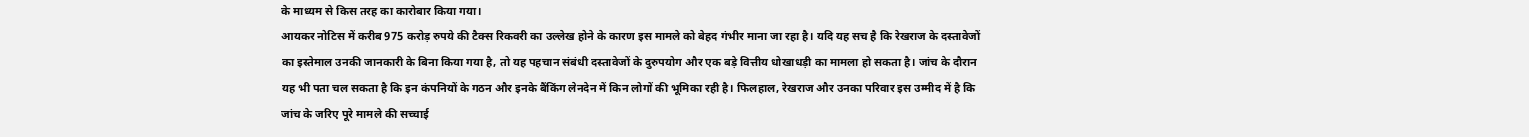के माध्यम से किस तरह का कारोबार किया गया।
आयकर नोटिस में करीब 975 करोड़ रुपये की टैक्स रिकवरी का उल्लेख होने के कारण इस मामले को बेहद गंभीर माना जा रहा है। यदि यह सच है कि रेखराज के दस्तावेजों का इस्तेमाल उनकी जानकारी के बिना किया गया है, तो यह पहचान संबंधी दस्तावेजों के दुरुपयोग और एक बड़े वित्तीय धोखाधड़ी का मामला हो सकता है। जांच के दौरान यह भी पता चल सकता है कि इन कंपनियों के गठन और इनके बैंकिंग लेनदेन में किन लोगों की भूमिका रही है। फिलहाल, रेखराज और उनका परिवार इस उम्मीद में है कि जांच के जरिए पूरे मामले की सच्चाई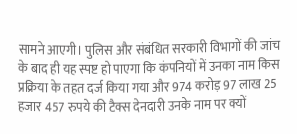सामने आएगी। पुलिस और संबंधित सरकारी विभागों की जांच के बाद ही यह स्पष्ट हो पाएगा कि कंपनियों में उनका नाम किस प्रक्रिया के तहत दर्ज किया गया और 974 करोड़ 97 लाख 25 हजार 457 रुपये की टैक्स देनदारी उनके नाम पर क्यों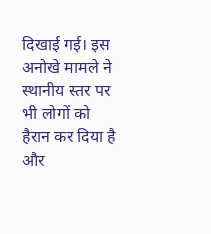दिखाई गई। इस अनोखे मामले ने स्थानीय स्तर पर भी लोगों को हैरान कर दिया है और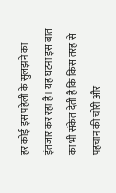हर कोई इस पहेली के सुलझने का इंतजार कर रहा है। यह घटना इस बात का भी संकेत देती है कि किस तरह से पहचान की चोरी और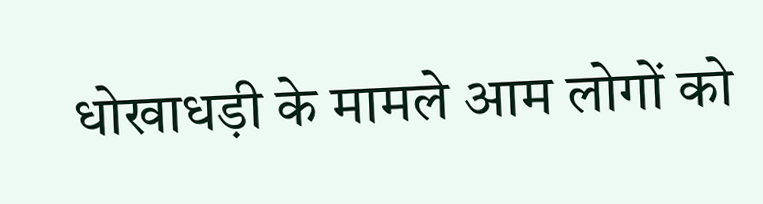धोखाधड़ी के मामले आम लोगों को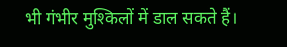भी गंभीर मुश्किलों में डाल सकते हैं।